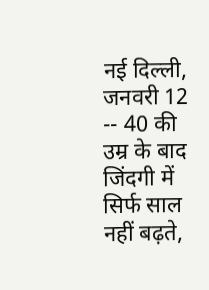नई दिल्ली, जनवरी 12 -- 40 की उम्र के बाद जिंदगी में सिर्फ साल नहीं बढ़ते,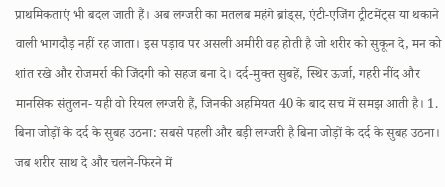प्राथमिकताएं भी बदल जाती हैं। अब लग्जरी का मतलब महंगे ब्रांड्स, एंटी-एजिंग ट्रीटमेंट्स या थकाने वाली भागदौड़ नहीं रह जाता। इस पड़ाव पर असली अमीरी वह होती है जो शरीर को सुकून दे, मन को शांत रखे और रोजमर्रा की जिंदगी को सहज बना दे। दर्द-मुक्त सुबहें, स्थिर ऊर्जा, गहरी नींद और मानसिक संतुलन- यही वो रियल लग्जरी हैं, जिनकी अहमियत 40 के बाद सच में समझ आती है। 1. बिना जोड़ों के दर्द के सुबह उठना: सबसे पहली और बड़ी लग्जरी है बिना जोड़ों के दर्द के सुबह उठना। जब शरीर साथ दे और चलने-फिरने में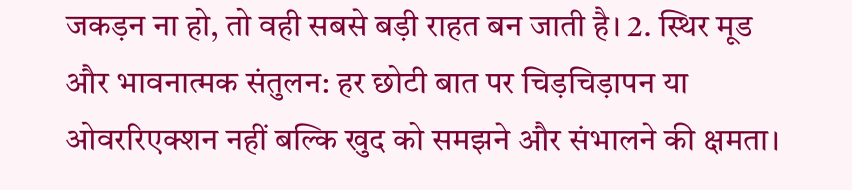जकड़न ना हो, तो वही सबसे बड़ी राहत बन जाती है। 2. स्थिर मूड और भावनात्मक संतुलन: हर छोटी बात पर चिड़चिड़ापन या ओवररिएक्शन नहीं बल्कि खुद को समझने और संभालने की क्षमता।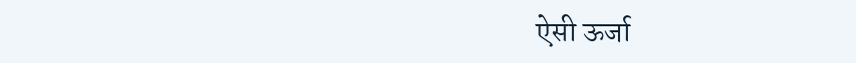ऐसी ऊर्जा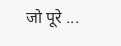जो पूरे ...